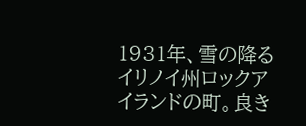1931年、雪の降るイリノイ州ロックアイランドの町。良き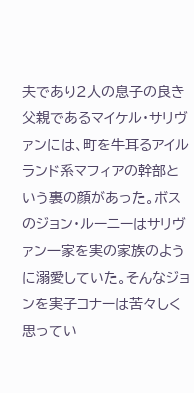夫であり2人の息子の良き父親であるマイケル・サリヴァンには、町を牛耳るアイルランド系マフィアの幹部という裏の顔があった。ボスのジョン・ルーニーはサリヴァン一家を実の家族のように溺愛していた。そんなジョンを実子コナーは苦々しく思ってい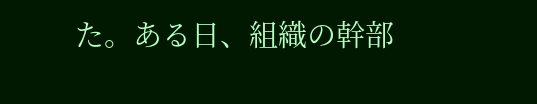た。ある日、組織の幹部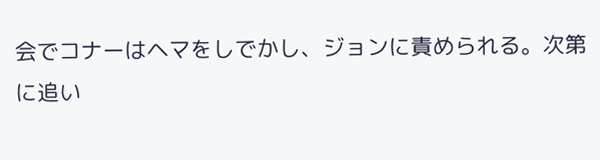会でコナーはヘマをしでかし、ジョンに責められる。次第に追い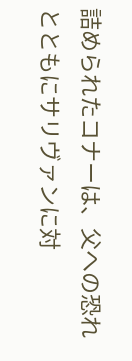詰められたコナーは、父への恐れとともにサリヴァンに対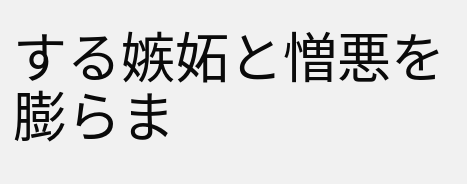する嫉妬と憎悪を膨らま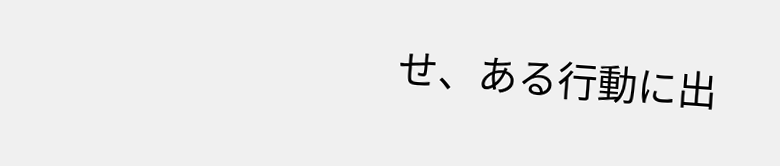せ、ある行動に出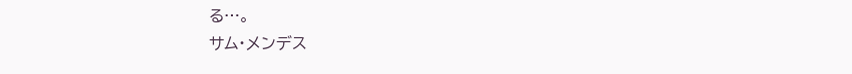る…。
サム・メンデス